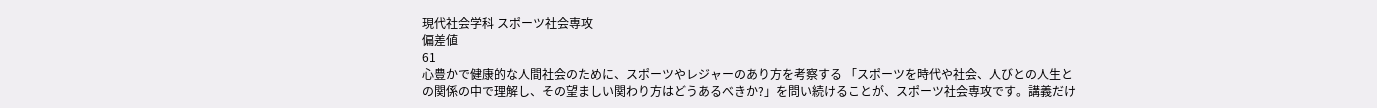現代社会学科 スポーツ社会専攻
偏差値
61
心豊かで健康的な人間社会のために、スポーツやレジャーのあり方を考察する 「スポーツを時代や社会、人びとの人生との関係の中で理解し、その望ましい関わり方はどうあるべきか?」を問い続けることが、スポーツ社会専攻です。講義だけ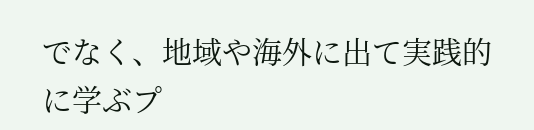でなく、地域や海外に出て実践的に学ぶプ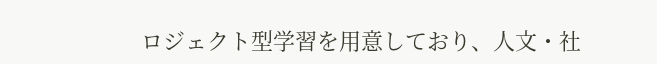ロジェクト型学習を用意しており、人文・社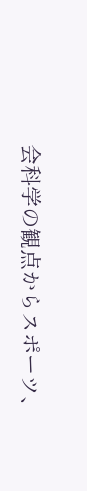会科学の観点からスポーツ、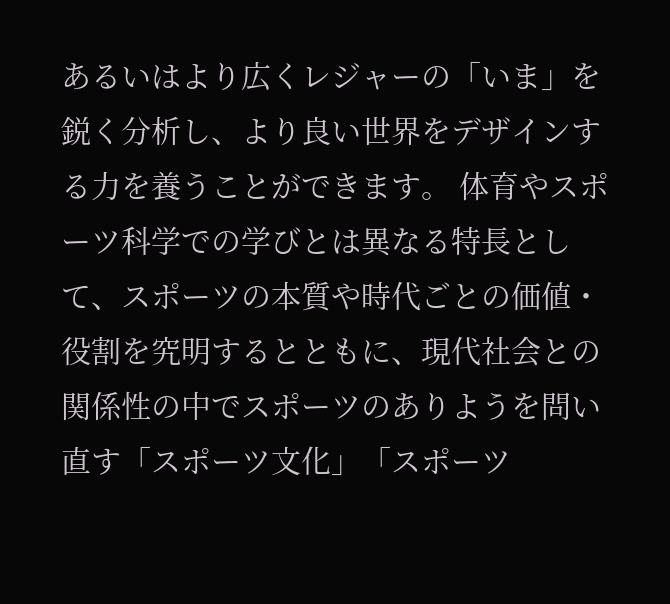あるいはより広くレジャーの「いま」を鋭く分析し、より良い世界をデザインする力を養うことができます。 体育やスポーツ科学での学びとは異なる特長として、スポーツの本質や時代ごとの価値・役割を究明するとともに、現代社会との関係性の中でスポーツのありようを問い直す「スポーツ文化」「スポーツ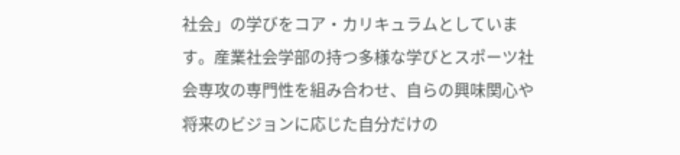社会」の学びをコア・カリキュラムとしています。産業社会学部の持つ多様な学びとスポーツ社会専攻の専門性を組み合わせ、自らの興味関心や将来のビジョンに応じた自分だけの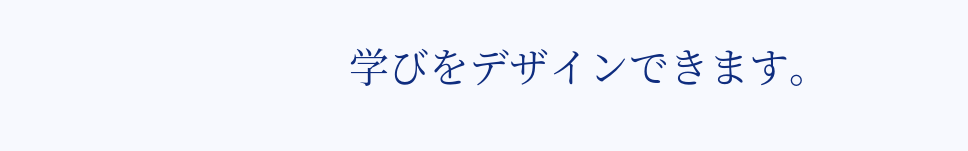学びをデザインできます。